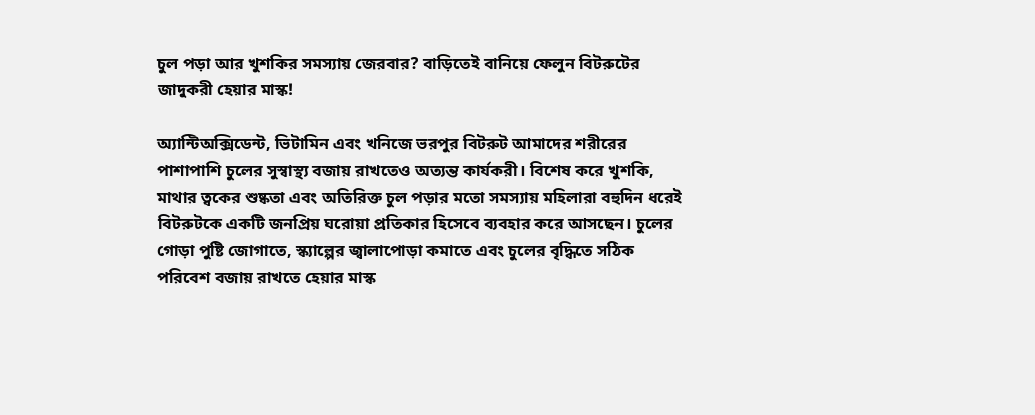চুল পড়া আর খুশকির সমস্যায় জেরবার? বাড়িতেই বানিয়ে ফেলুন বিটরুটের জাদুকরী হেয়ার মাস্ক!

অ্যান্টিঅক্সিডেন্ট, ভিটামিন এবং খনিজে ভরপুর বিটরুট আমাদের শরীরের পাশাপাশি চুলের সুস্বাস্থ্য বজায় রাখতেও অত্যন্ত কার্যকরী। বিশেষ করে খুশকি, মাথার ত্বকের শুষ্কতা এবং অতিরিক্ত চুল পড়ার মতো সমস্যায় মহিলারা বহুদিন ধরেই বিটরুটকে একটি জনপ্রিয় ঘরোয়া প্রতিকার হিসেবে ব্যবহার করে আসছেন। চুলের গোড়া পুষ্টি জোগাতে, স্ক্যাল্পের জ্বালাপোড়া কমাতে এবং চুলের বৃদ্ধিতে সঠিক পরিবেশ বজায় রাখতে হেয়ার মাস্ক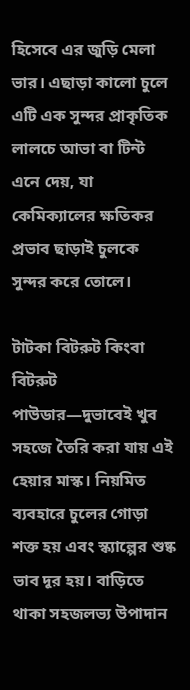হিসেবে এর জুড়ি মেলা ভার। এছাড়া কালো চুলে এটি এক সুন্দর প্রাকৃতিক লালচে আভা বা টিন্ট এনে দেয়, যা কেমিক্যালের ক্ষতিকর প্রভাব ছাড়াই চুলকে সুন্দর করে তোলে।

টাটকা বিটরুট কিংবা বিটরুট পাউডার—দুভাবেই খুব সহজে তৈরি করা যায় এই হেয়ার মাস্ক। নিয়মিত ব্যবহারে চুলের গোড়া শক্ত হয় এবং স্ক্যাল্পের শুষ্ক ভাব দূর হয়। বাড়িতে থাকা সহজলভ্য উপাদান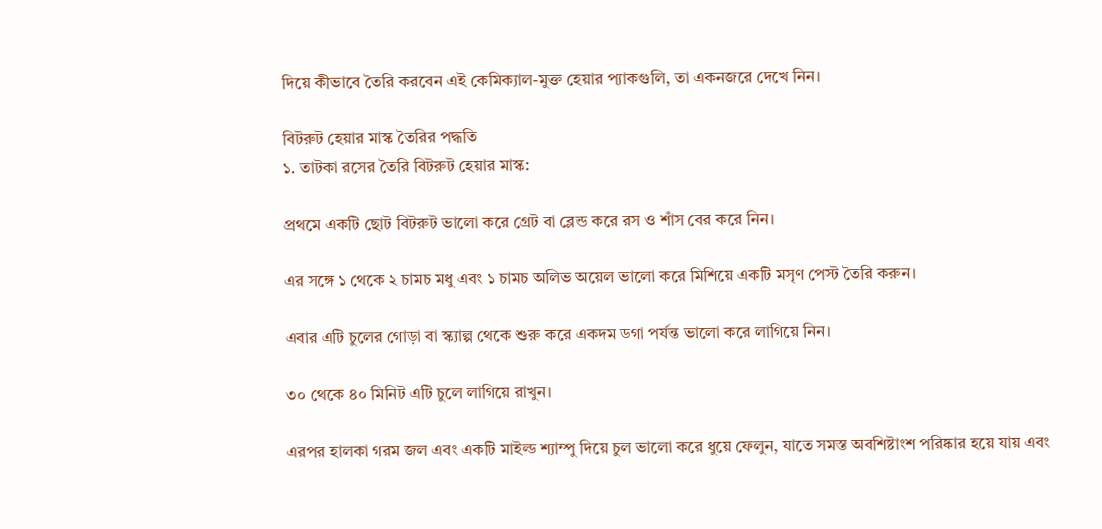দিয়ে কীভাবে তৈরি করবেন এই কেমিক্যাল-মুক্ত হেয়ার প্যাকগুলি, তা একনজরে দেখে নিন।

বিটরুট হেয়ার মাস্ক তৈরির পদ্ধতি
১. তাটকা রসের তৈরি বিটরুট হেয়ার মাস্ক:

প্রথমে একটি ছোট বিটরুট ভালো করে গ্রেট বা ব্লেন্ড করে রস ও শাঁস বের করে নিন।

এর সঙ্গে ১ থেকে ২ চামচ মধু এবং ১ চামচ অলিভ অয়েল ভালো করে মিশিয়ে একটি মসৃণ পেস্ট তৈরি করুন।

এবার এটি চুলের গোড়া বা স্ক্যাল্প থেকে শুরু করে একদম ডগা পর্যন্ত ভালো করে লাগিয়ে নিন।

৩০ থেকে ৪০ মিনিট এটি চুলে লাগিয়ে রাখুন।

এরপর হালকা গরম জল এবং একটি মাইল্ড শ্যাম্পু দিয়ে চুল ভালো করে ধুয়ে ফেলুন, যাতে সমস্ত অবশিষ্টাংশ পরিষ্কার হয়ে যায় এবং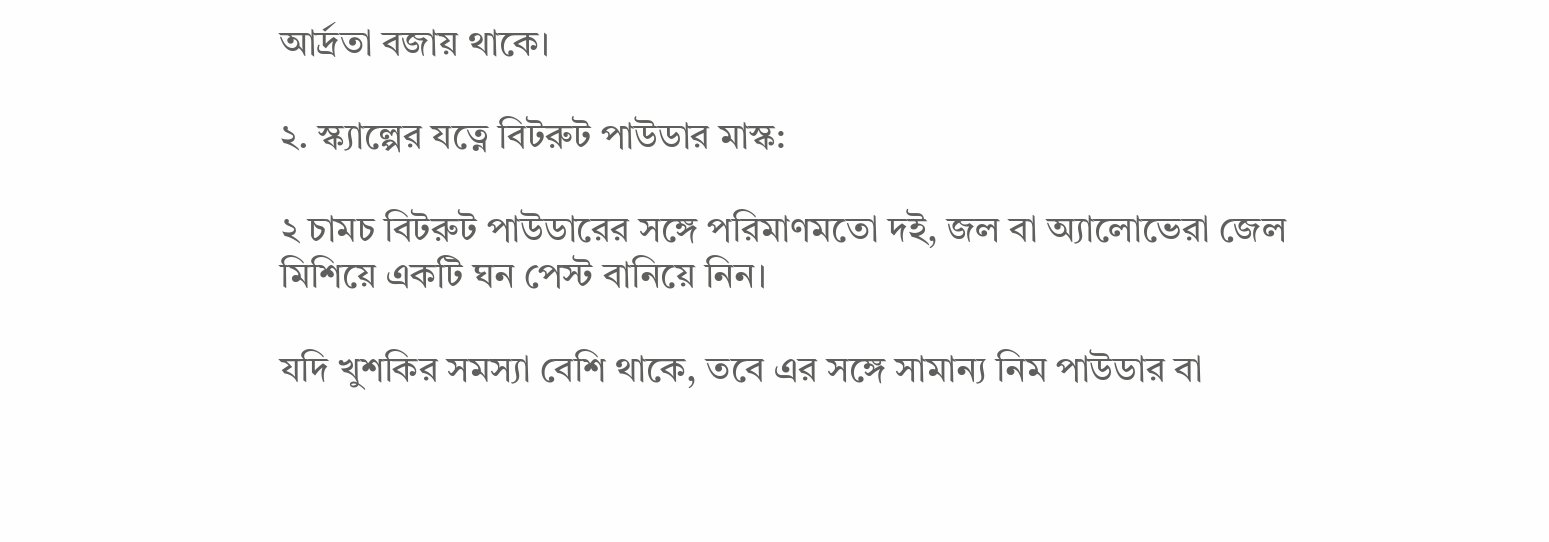আর্দ্রতা বজায় থাকে।

২. স্ক্যাল্পের যত্নে বিটরুট পাউডার মাস্ক:

২ চামচ বিটরুট পাউডারের সঙ্গে পরিমাণমতো দই, জল বা অ্যালোভেরা জেল মিশিয়ে একটি ঘন পেস্ট বানিয়ে নিন।

যদি খুশকির সমস্যা বেশি থাকে, তবে এর সঙ্গে সামান্য নিম পাউডার বা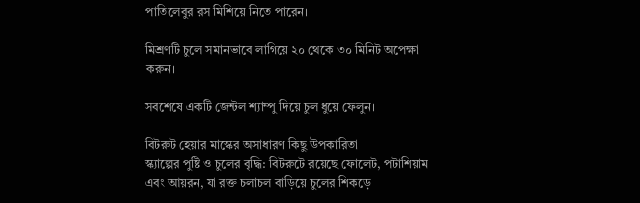পাতিলেবুর রস মিশিয়ে নিতে পারেন।

মিশ্রণটি চুলে সমানভাবে লাগিয়ে ২০ থেকে ৩০ মিনিট অপেক্ষা করুন।

সবশেষে একটি জেন্টল শ্যাম্পু দিয়ে চুল ধুয়ে ফেলুন।

বিটরুট হেয়ার মাস্কের অসাধারণ কিছু উপকারিতা
স্ক্যাল্পের পুষ্টি ও চুলের বৃদ্ধি: বিটরুটে রয়েছে ফোলেট, পটাশিয়াম এবং আয়রন, যা রক্ত চলাচল বাড়িয়ে চুলের শিকড়ে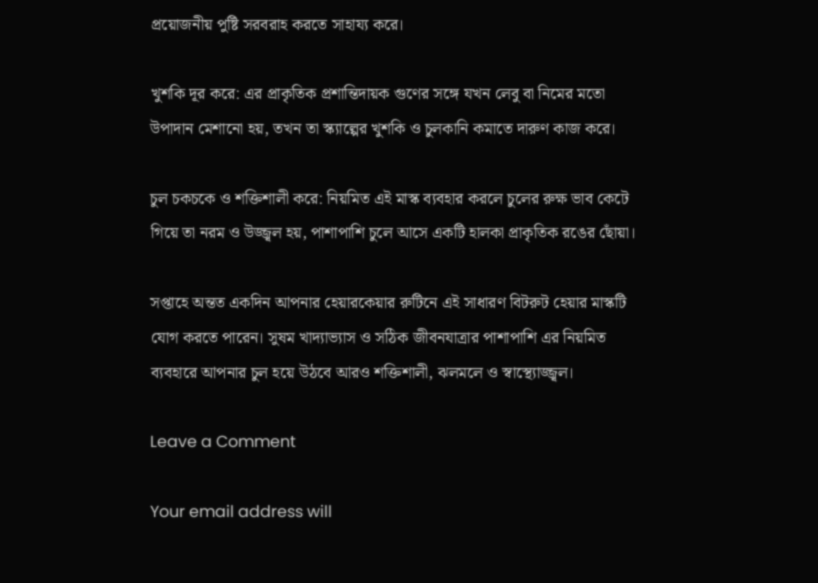প্রয়োজনীয় পুষ্টি সরবরাহ করতে সাহায্য করে।

খুশকি দূর করে: এর প্রাকৃতিক প্রশান্তিদায়ক গুণের সঙ্গে যখন লেবু বা নিমের মতো উপাদান মেশানো হয়, তখন তা স্ক্যাল্পের খুশকি ও চুলকানি কমাতে দারুণ কাজ করে।

চুল চকচকে ও শক্তিশালী করে: নিয়মিত এই মাস্ক ব্যবহার করলে চুলের রুক্ষ ভাব কেটে গিয়ে তা নরম ও উজ্জ্বল হয়, পাশাপাশি চুলে আসে একটি হালকা প্রাকৃতিক রঙের ছোঁয়া।

সপ্তাহে অন্তত একদিন আপনার হেয়ারকেয়ার রুটিনে এই সাধারণ বিটরুট হেয়ার মাস্কটি যোগ করতে পারেন। সুষম খাদ্যাভ্যাস ও সঠিক জীবনযাত্রার পাশাপাশি এর নিয়মিত ব্যবহারে আপনার চুল হয়ে উঠবে আরও শক্তিশালী, ঝলমলে ও স্বাস্থ্যোজ্জ্বল।

Leave a Comment

Your email address will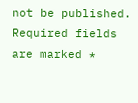not be published. Required fields are marked *